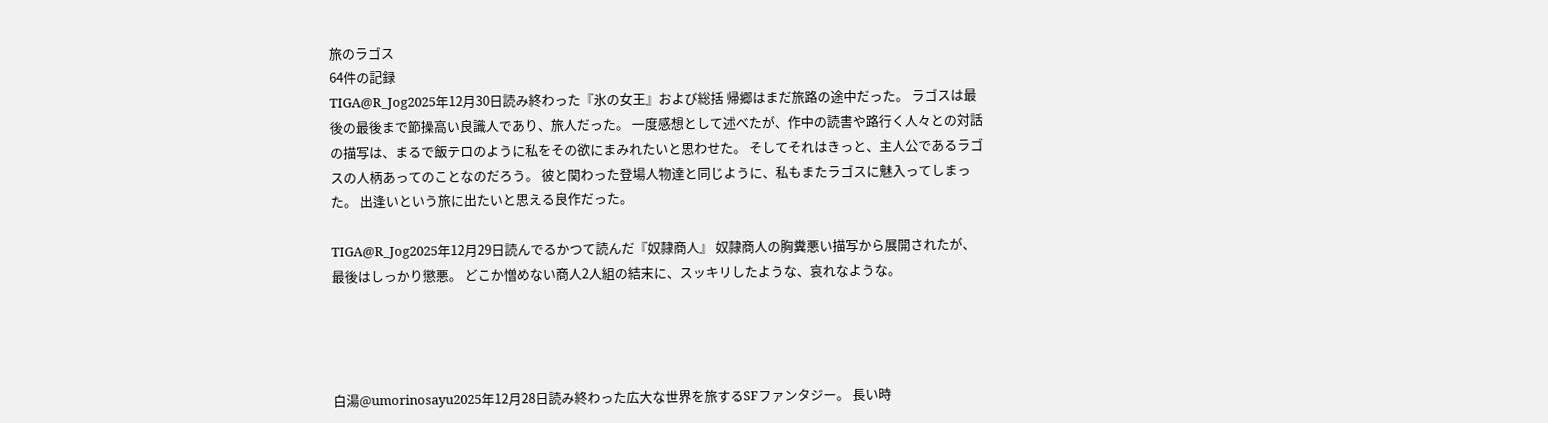旅のラゴス
64件の記録
TIGA@R_Jog2025年12月30日読み終わった『氷の女王』および総括 帰郷はまだ旅路の途中だった。 ラゴスは最後の最後まで節操高い良識人であり、旅人だった。 一度感想として述べたが、作中の読書や路行く人々との対話の描写は、まるで飯テロのように私をその欲にまみれたいと思わせた。 そしてそれはきっと、主人公であるラゴスの人柄あってのことなのだろう。 彼と関わった登場人物達と同じように、私もまたラゴスに魅入ってしまった。 出逢いという旅に出たいと思える良作だった。

TIGA@R_Jog2025年12月29日読んでるかつて読んだ『奴隷商人』 奴隷商人の胸糞悪い描写から展開されたが、 最後はしっかり懲悪。 どこか憎めない商人2人組の結末に、スッキリしたような、哀れなような。




白湯@umorinosayu2025年12月28日読み終わった広大な世界を旅するSFファンタジー。 長い時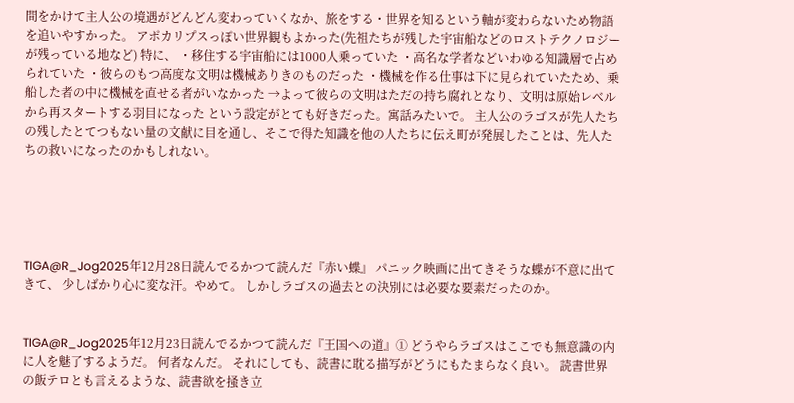間をかけて主人公の境遇がどんどん変わっていくなか、旅をする・世界を知るという軸が変わらないため物語を追いやすかった。 アポカリプスっぽい世界観もよかった(先祖たちが残した宇宙船などのロストテクノロジーが残っている地など) 特に、 ・移住する宇宙船には1000人乗っていた ・高名な学者などいわゆる知識層で占められていた ・彼らのもつ高度な文明は機械ありきのものだった ・機械を作る仕事は下に見られていたため、乗船した者の中に機械を直せる者がいなかった →よって彼らの文明はただの持ち腐れとなり、文明は原始レベルから再スタートする羽目になった という設定がとても好きだった。寓話みたいで。 主人公のラゴスが先人たちの残したとてつもない量の文献に目を通し、そこで得た知識を他の人たちに伝え町が発展したことは、先人たちの救いになったのかもしれない。





TIGA@R_Jog2025年12月28日読んでるかつて読んだ『赤い蝶』 パニック映画に出てきそうな蝶が不意に出てきて、 少しばかり心に変な汗。やめて。 しかしラゴスの過去との決別には必要な要素だったのか。


TIGA@R_Jog2025年12月23日読んでるかつて読んだ『王国への道』① どうやらラゴスはここでも無意識の内に人を魅了するようだ。 何者なんだ。 それにしても、読書に耽る描写がどうにもたまらなく良い。 読書世界の飯テロとも言えるような、読書欲を掻き立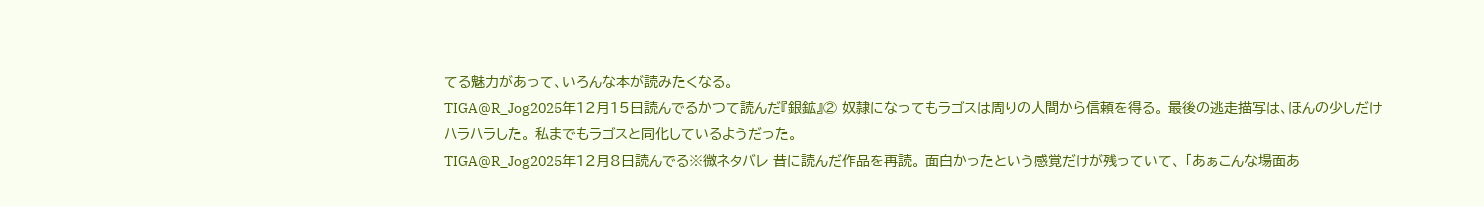てる魅力があって、いろんな本が読みたくなる。
TIGA@R_Jog2025年12月15日読んでるかつて読んだ『銀鉱』② 奴隷になってもラゴスは周りの人間から信頼を得る。 最後の逃走描写は、ほんの少しだけハラハラした。 私までもラゴスと同化しているようだった。
TIGA@R_Jog2025年12月8日読んでる※微ネタバレ 昔に読んだ作品を再読。 面白かったという感覚だけが残っていて、 「あぁこんな場面あ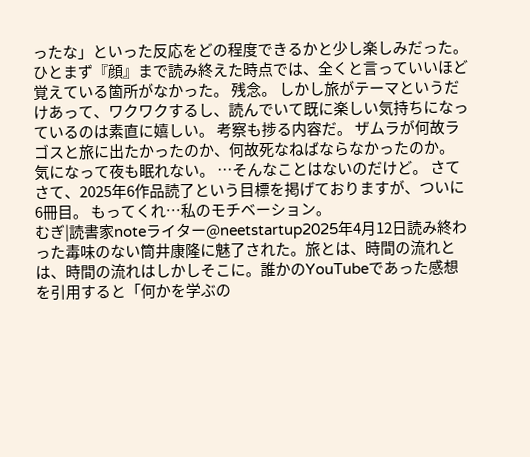ったな」といった反応をどの程度できるかと少し楽しみだった。 ひとまず『顔』まで読み終えた時点では、全くと言っていいほど覚えている箇所がなかった。 残念。 しかし旅がテーマというだけあって、ワクワクするし、読んでいて既に楽しい気持ちになっているのは素直に嬉しい。 考察も捗る内容だ。 ザムラが何故ラゴスと旅に出たかったのか、何故死なねばならなかったのか。 気になって夜も眠れない。 …そんなことはないのだけど。 さてさて、2025年6作品読了という目標を掲げておりますが、ついに6冊目。 もってくれ…私のモチベーション。
むぎ|読書家noteライター@neetstartup2025年4月12日読み終わった毒味のない筒井康隆に魅了された。旅とは、時間の流れとは、時間の流れはしかしそこに。誰かのYouTubeであった感想を引用すると「何かを学ぶの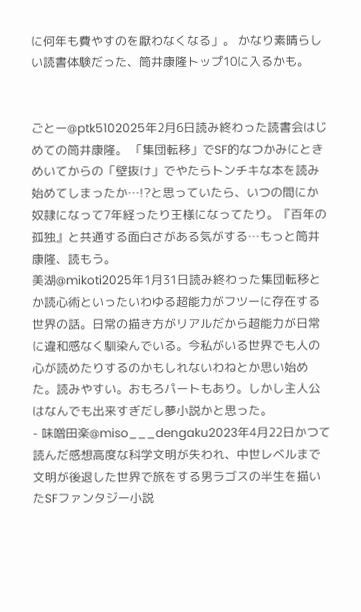に何年も費やすのを厭わなくなる」。 かなり素晴らしい読書体験だった、筒井康隆トップ10に入るかも。


ごとー@ptk5102025年2月6日読み終わった読書会はじめての筒井康隆。 「集団転移」でSF的なつかみにときめいてからの「壁抜け」でやたらトンチキな本を読み始めてしまったか…!?と思っていたら、いつの間にか奴隷になって7年経ったり王様になってたり。『百年の孤独』と共通する面白さがある気がする…もっと筒井康隆、読もう。
美湖@mikoti2025年1月31日読み終わった集団転移とか読心術といったいわゆる超能力がフツーに存在する世界の話。日常の描き方がリアルだから超能力が日常に違和感なく馴染んでいる。今私がいる世界でも人の心が読めたりするのかもしれないわねとか思い始めた。読みやすい。おもろパートもあり。しかし主人公はなんでも出来すぎだし夢小説かと思った。
- 味噌田楽@miso___dengaku2023年4月22日かつて読んだ感想高度な科学文明が失われ、中世レベルまで文明が後退した世界で旅をする男ラゴスの半生を描いたSFファンタジー小説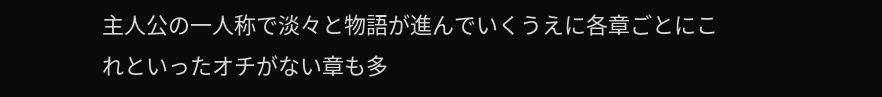主人公の一人称で淡々と物語が進んでいくうえに各章ごとにこれといったオチがない章も多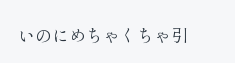いのにめちゃくちゃ引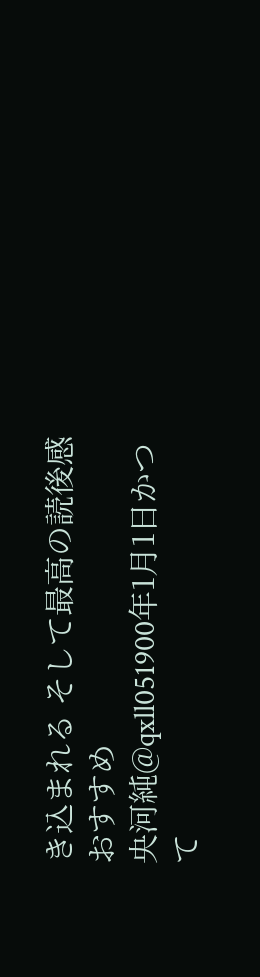き込まれる そして最高の読後感 おすすめ
央河純@qxll051900年1月1日かつて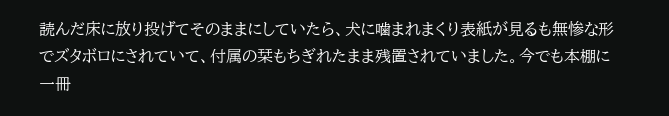読んだ床に放り投げてそのままにしていたら、犬に噛まれまくり表紙が見るも無惨な形でズタボロにされていて、付属の栞もちぎれたまま残置されていました。今でも本棚に一冊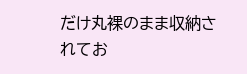だけ丸裸のまま収納されてお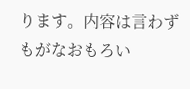ります。内容は言わずもがなおもろい